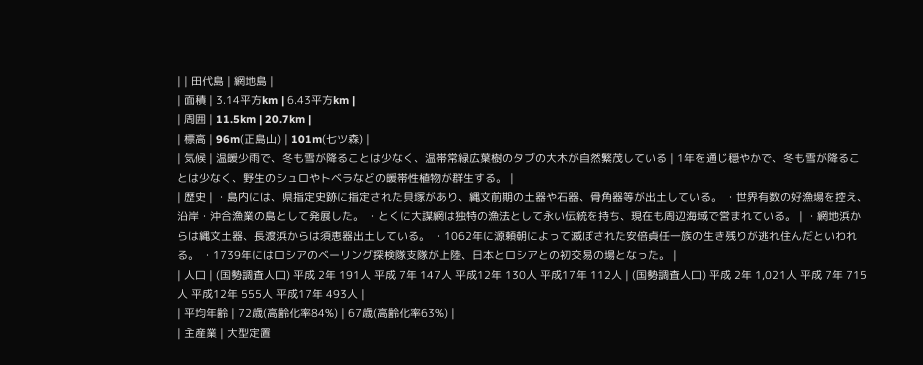| | 田代島 | 網地島 |
| 面積 | 3.14平方km | 6.43平方km |
| 周囲 | 11.5km | 20.7km |
| 標高 | 96m(正島山) | 101m(七ツ森) |
| 気候 | 温暖少雨で、冬も雪が降ることは少なく、温帯常緑広葉樹のタブの大木が自然繁茂している | 1年を通じ穏やかで、冬も雪が降ることは少なく、野生のシュロやトベラなどの暖帯性植物が群生する。 |
| 歴史 | ・島内には、県指定史跡に指定された貝塚があり、縄文前期の土器や石器、骨角器等が出土している。 ・世界有数の好漁場を控え、沿岸・沖合漁業の島として発展した。 ・とくに大謀網は独特の漁法として永い伝統を持ち、現在も周辺海域で営まれている。 | ・網地浜からは縄文土器、長渡浜からは須恵器出土している。 ・1062年に源頼朝によって滅ぼされた安倍貞任一族の生き残りが逃れ住んだといわれる。 ・1739年にはロシアのベーリング探検隊支隊が上陸、日本とロシアとの初交易の場となった。 |
| 人口 | (国勢調査人口) 平成 2年 191人 平成 7年 147人 平成12年 130人 平成17年 112人 | (国勢調査人口) 平成 2年 1,021人 平成 7年 715人 平成12年 555人 平成17年 493人 |
| 平均年齢 | 72歳(高齢化率84%) | 67歳(高齢化率63%) |
| 主産業 | 大型定置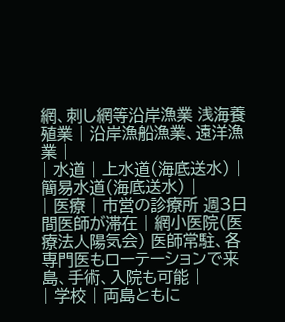網、刺し網等沿岸漁業 浅海養殖業 | 沿岸漁船漁業、遠洋漁業 |
| 水道 | 上水道(海底送水) | 簡易水道(海底送水) |
| 医療 | 市営の診療所 週3日間医師が滞在 | 網小医院(医療法人陽気会) 医師常駐、各専門医もローテーションで来島、手術、入院も可能 |
| 学校 | 両島ともに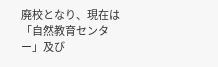廃校となり、現在は「自然教育センター」及び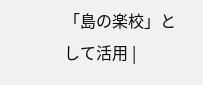「島の楽校」として活用 |